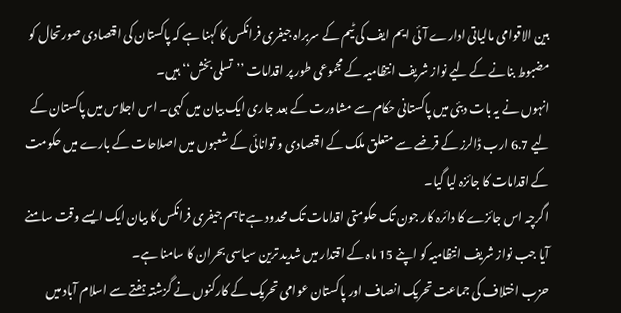بین الاقوامی مالیاتی ادارے آئی ایم ایف کی ٹیم کے سربراہ جیفری فرانکس کا کہنا ہے کہ پاکستان کی اقتصادی صورتحال کو مضبوط بنانے کے لیے نواز شریف انتظامیہ کے مجموعی طور پر اقدامات ’’تسلی بخش‘‘ ہیں۔
انہوں نے یہ بات دبئی میں پاکستانی حکام سے مشاورت کے بعد جاری ایک بیان میں کہی۔ اس اجلاس میں پاکستان کے لیے 6.7 ارب ڈالرز کے قرضے سے متعلق ملک کے اقتصادی و توانائی کے شعبوں میں اصلاحات کے بارے میں حکومت کے اقدامات کا جائزہ لیا گیا۔
اگرچہ اس جائزے کا دائرہ کار جون تک حکومتی اقدامات تک محدود ہے تاہم جیفری فرانکس کا بیان ایک ایسے وقت سامنے آیا جب نواز شریف انتظامیہ کو اپنے 15 ماہ کے اقتدار میں شدید ترین سیاسی بحران کا سامنا ہے۔
حزب اختلاف کی جماعت تحریک انصاف اور پاکستان عوامی تحریک کے کارکنوں نے گزشتہ ہفتے سے اسلام آباد میں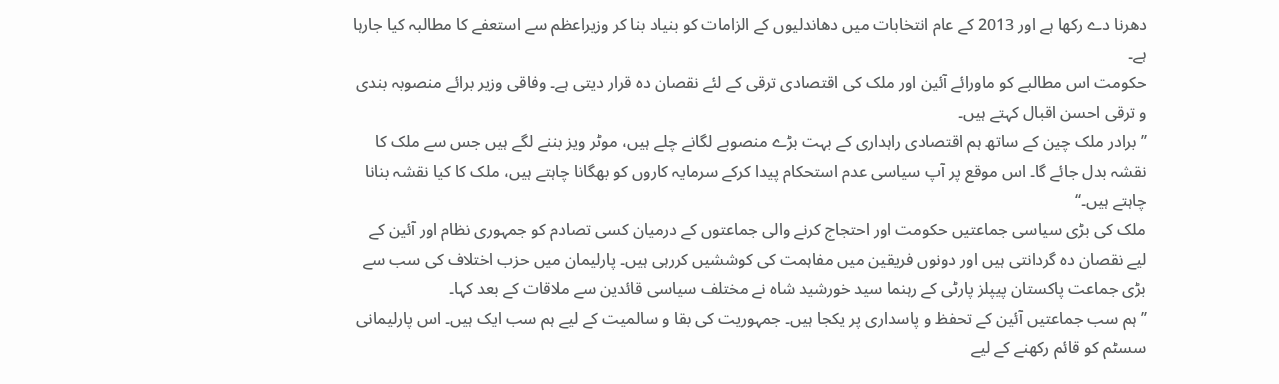دھرنا دے رکھا ہے اور 2013 کے عام انتخابات میں دھاندلیوں کے الزامات کو بنیاد بنا کر وزیراعظم سے استعفے کا مطالبہ کیا جارہا ہے۔
حکومت اس مطالبے کو ماورائے آئین اور ملک کی اقتصادی ترقی کے لئے نقصان دہ قرار دیتی ہے۔ وفاقی وزیر برائے منصوبہ بندی و ترقی احسن اقبال کہتے ہیں۔
’’برادر ملک چین کے ساتھ ہم اقتصادی راہداری کے بہت بڑے منصوبے لگانے چلے ہیں، موٹر ویز بننے لگے ہیں جس سے ملک کا نقشہ بدل جائے گا۔ اس موقع پر آپ سیاسی عدم استحکام پیدا کرکے سرمایہ کاروں کو بھگانا چاہتے ہیں، ملک کا کیا نقشہ بنانا چاہتے ہیں۔‘‘
ملک کی بڑی سیاسی جماعتیں حکومت اور احتجاج کرنے والی جماعتوں کے درمیان کسی تصادم کو جمہوری نظام اور آئین کے لیے نقصان دہ گردانتی ہیں اور دونوں فریقین میں مفاہمت کی کوششیں کررہی ہیں۔ پارلیمان میں حزب اختلاف کی سب سے بڑی جماعت پاکستان پیپلز پارٹی کے رہنما سید خورشید شاہ نے مختلف سیاسی قائدین سے ملاقات کے بعد کہا۔
’’ہم سب جماعتیں آئین کے تحفظ و پاسداری پر یکجا ہیں۔ جمہوریت کی بقا و سالمیت کے لیے ہم سب ایک ہیں۔ اس پارلیمانی سسٹم کو قائم رکھنے کے لیے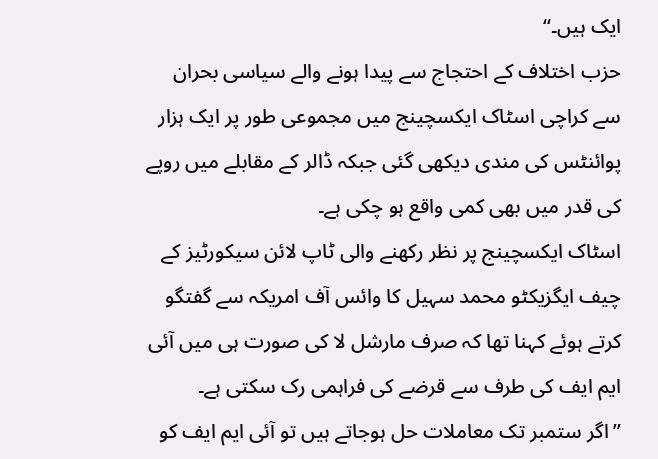ایک ہیں۔‘‘
حزب اختلاف کے احتجاج سے پیدا ہونے والے سیاسی بحران سے کراچی اسٹاک ایکسچینج میں مجموعی طور پر ایک ہزار پوائنٹس کی مندی دیکھی گئی جبکہ ڈالر کے مقابلے میں روپے کی قدر میں بھی کمی واقع ہو چکی ہے۔
اسٹاک ایکسچینج پر نظر رکھنے والی ٹاپ لائن سیکورٹیز کے چیف ایگزیکٹو محمد سہیل کا وائس آف امریکہ سے گفتگو کرتے ہوئے کہنا تھا کہ صرف مارشل لا کی صورت ہی میں آئی ایم ایف کی طرف سے قرضے کی فراہمی رک سکتی ہے۔
’’اگر ستمبر تک معاملات حل ہوجاتے ہیں تو آئی ایم ایف کو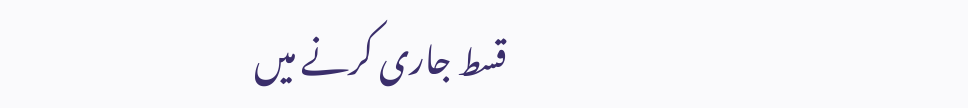قسط جاری کرنے میں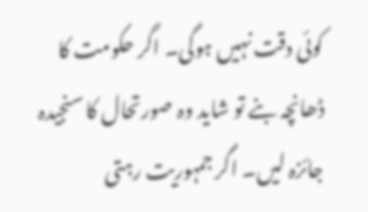کوئی دقت نہیں ہوگی۔ اگر حکومت کا ڈھانچہ بنے تو شاید وہ صورتحال کا سنجیدہ جائزہ لیں۔ اگر جمہوریت رہتی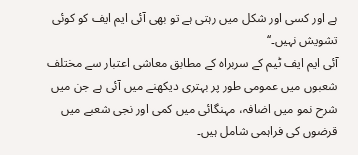ہے اور کسی اور شکل میں رہتی ہے تو بھی آئی ایم ایف کو کوئی تشویش نہیں۔‘‘
آئی ایم ایف ٹیم کے سربراہ کے مطابق معاشی اعتبار سے مختلف شعبوں میں عمومی طور پر بہتری دیکھنے میں آئی ہے جن میں شرح نمو میں اضافہ، مہنگائی میں کمی اور نجی شعبے میں قرضوں کی فراہمی شامل ہیں۔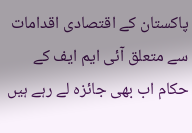پاکستان کے اقتصادی اقدامات سے متعلق آئی ایم ایف کے حکام اب بھی جائزہ لے رہے ہیں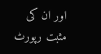اور ان کی مثبت رپورٹ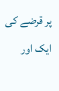پر قرضے کی ایک اور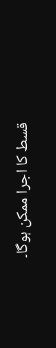قسط کا اجرا ممکن ہوگا۔